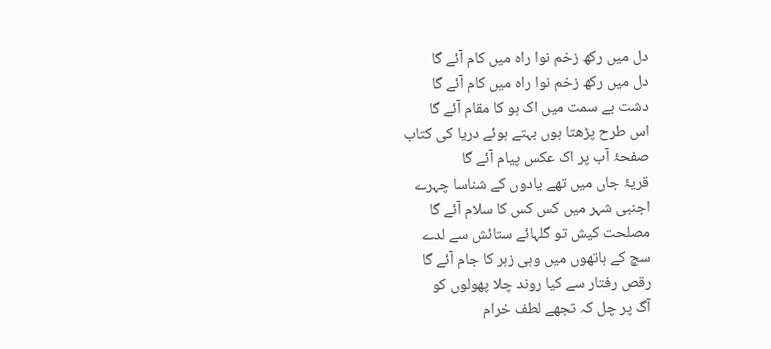دل میں رکھ زخم نوا راہ میں کام آئے گا
دل میں رکھ زخم نوا راہ میں کام آئے گا
دشت بے سمت میں اک ہو کا مقام آئے گا
اس طرح پڑھتا ہوں بہتے ہوئے دریا کی کتاب
صفحۂ آب پر اک عکس پیام آئے گا
قریۂ جاں میں تھے یادوں کے شناسا چہرے
اجنبی شہر میں کس کس کا سلام آئے گا
مصلحت کیش تو گلہائے ستائش سے لدے
سچ کے ہاتھوں میں وہی زہر کا جام آئے گا
رقص رفتار سے کیا روند چلا پھولوں کو
آگ پر چل کہ تجھے لطف خرام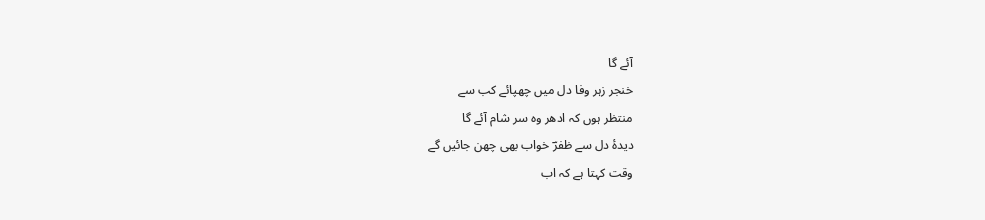آئے گا
خنجر زہر وفا دل میں چھپائے کب سے
منتظر ہوں کہ ادھر وہ سر شام آئے گا
دیدۂ دل سے ظفرؔ خواب بھی چھن جائیں گے
وقت کہتا ہے کہ اب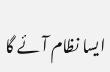ایسا نظام آئے گا